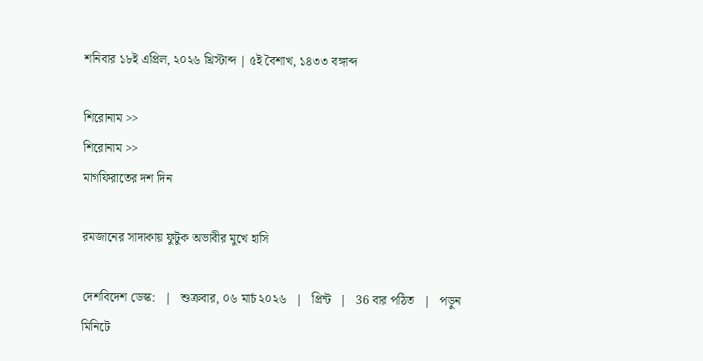শনিবার ১৮ই এপ্রিল, ২০২৬ খ্রিস্টাব্দ | ৫ই বৈশাখ, ১৪৩৩ বঙ্গাব্দ

শিরোনাম >>
শিরোনাম >>
মাগফিরাতের দশ দিন

রমজানের সাদাকায় ফুটুক অভাবীর মুখে হাসি

দেশবিদেশ ডেস্ক:   |   শুক্রবার, ০৬ মার্চ ২০২৬   |   প্রিন্ট   |   36 বার পঠিত   |   পড়ুন মিনিটে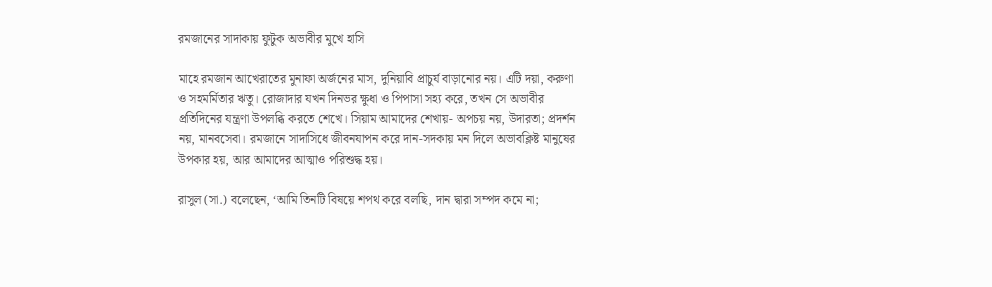রমজানের সাদাকায় ফুটুক অভাবীর মুখে হাসি

মাহে রমজান আখেরাতের মুনাফা অর্জনের মাস, দুনিয়াবি প্রাচুর্য বাড়ানোর নয়। এটি দয়া, করুণা ও সহমর্মিতার ঋতু। রোজাদার যখন দিনভর ক্ষুধা ও পিপাসা সহ্য করে, তখন সে অভাবীর প্রতিদিনের যন্ত্রণা উপলব্ধি করতে শেখে। সিয়াম আমাদের শেখায়- অপচয় নয়, উদারতা; প্রদর্শন নয়, মানবসেবা। রমজানে সাদাসিধে জীবনযাপন করে দান-সদকায় মন দিলে অভাবক্লিষ্ট মানুষের উপকার হয়, আর আমাদের আত্মাও পরিশুদ্ধ হয়।

রাসুল (সা.) বলেছেন, ‘আমি তিনটি বিষয়ে শপথ করে বলছি, দান দ্বারা সম্পদ কমে না;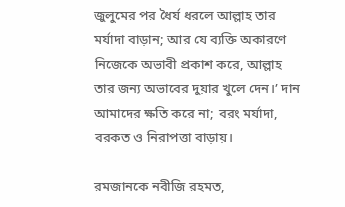জুলুমের পর ধৈর্য ধরলে আল্লাহ তার মর্যাদা বাড়ান; আর যে ব্যক্তি অকারণে নিজেকে অভাবী প্রকাশ করে, আল্লাহ তার জন্য অভাবের দুয়ার খুলে দেন।’ দান আমাদের ক্ষতি করে না; বরং মর্যাদা, বরকত ও নিরাপত্তা বাড়ায়।

রমজানকে নবীজি রহমত,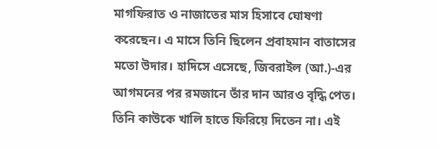মাগফিরাত ও নাজাতের মাস হিসাবে ঘোষণা করেছেন। এ মাসে তিনি ছিলেন প্রবাহমান বাতাসের মতো উদার। হাদিসে এসেছে, জিবরাইল (আ.)-এর আগমনের পর রমজানে তাঁর দান আরও বৃদ্ধি পেত। তিনি কাউকে খালি হাতে ফিরিয়ে দিতেন না। এই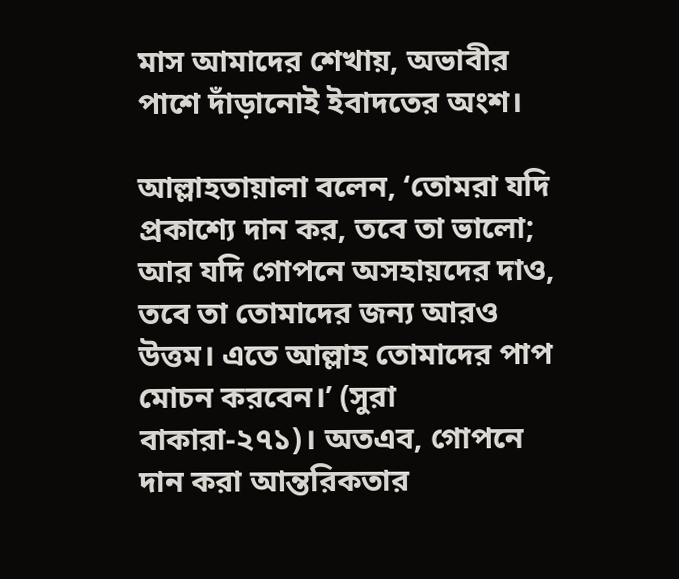মাস আমাদের শেখায়, অভাবীর পাশে দাঁড়ানোই ইবাদতের অংশ।

আল্লাহতায়ালা বলেন, ‘তোমরা যদি প্রকাশ্যে দান কর, তবে তা ভালো; আর যদি গোপনে অসহায়দের দাও, তবে তা তোমাদের জন্য আরও উত্তম। এতে আল্লাহ তোমাদের পাপ মোচন করবেন।’ (সুরা বাকারা-২৭১)। অতএব, গোপনে দান করা আন্তরিকতার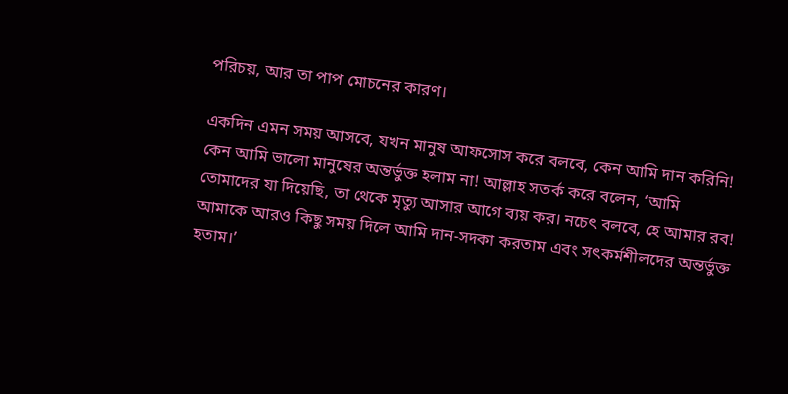পরিচয়, আর তা পাপ মোচনের কারণ।

একদিন এমন সময় আসবে, যখন মানুষ আফসোস করে বলবে, কেন আমি দান করিনি! কেন আমি ভালো মানুষের অন্তর্ভুক্ত হলাম না! আল্লাহ সতর্ক করে বলেন, ‘আমি তোমাদের যা দিয়েছি, তা থেকে মৃত্যু আসার আগে ব্যয় কর। নচেৎ বলবে, হে আমার রব! আমাকে আরও কিছু সময় দিলে আমি দান-সদকা করতাম এবং সৎকর্মশীলদের অন্তর্ভুক্ত হতাম।’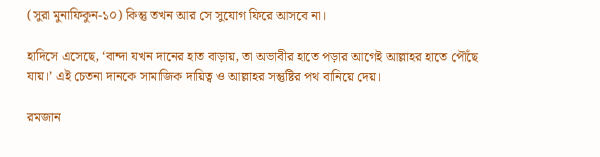(সুরা মুনাফিকুন-১০) কিন্তু তখন আর সে সুযোগ ফিরে আসবে না।

হাদিসে এসেছে, ‘বান্দা যখন দানের হাত বাড়ায়, তা অভাবীর হাতে পড়ার আগেই আল্লাহর হাতে পৌঁছে যায়।’ এই চেতনা দানকে সামাজিক দায়িত্ব ও আল্লাহর সন্তুষ্টির পথ বানিয়ে দেয়।

রমজান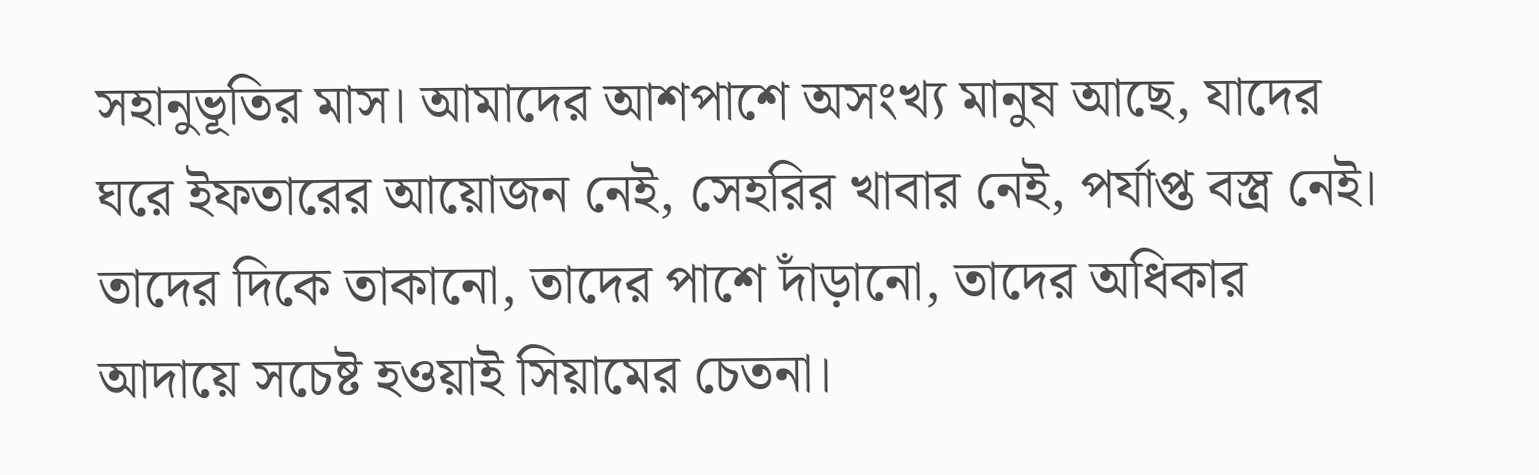সহানুভূতির মাস। আমাদের আশপাশে অসংখ্য মানুষ আছে, যাদের ঘরে ইফতারের আয়োজন নেই, সেহরির খাবার নেই, পর্যাপ্ত বস্ত্র নেই। তাদের দিকে তাকানো, তাদের পাশে দাঁড়ানো, তাদের অধিকার আদায়ে সচেষ্ট হওয়াই সিয়ামের চেতনা।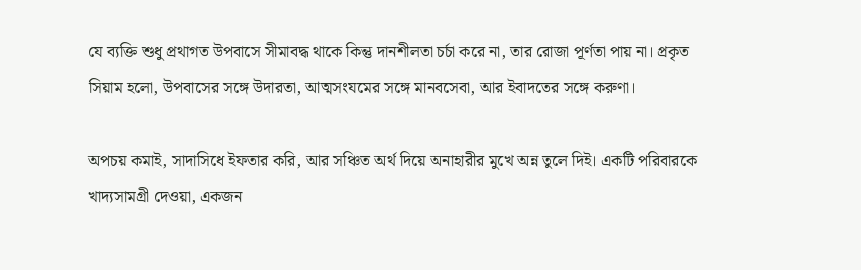যে ব্যক্তি শুধু প্রথাগত উপবাসে সীমাবদ্ধ থাকে কিন্তু দানশীলতা চর্চা করে না, তার রোজা পূর্ণতা পায় না। প্রকৃত সিয়াম হলো, উপবাসের সঙ্গে উদারতা, আত্মসংযমের সঙ্গে মানবসেবা, আর ইবাদতের সঙ্গে করুণা।

অপচয় কমাই, সাদাসিধে ইফতার করি, আর সঞ্চিত অর্থ দিয়ে অনাহারীর মুখে অন্ন তুলে দিই। একটি পরিবারকে খাদ্যসামগ্রী দেওয়া, একজন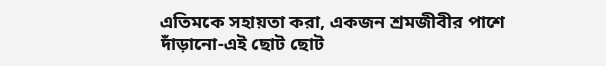এতিমকে সহায়তা করা, একজন শ্রমজীবীর পাশে দাঁড়ানো-এই ছোট ছোট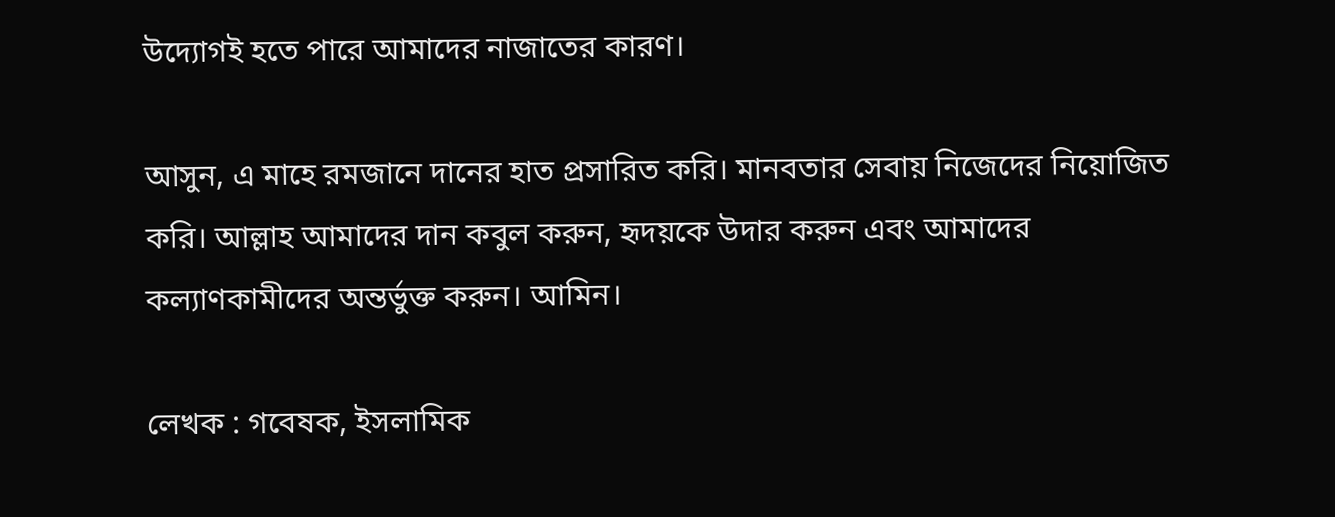উদ্যোগই হতে পারে আমাদের নাজাতের কারণ।

আসুন, এ মাহে রমজানে দানের হাত প্রসারিত করি। মানবতার সেবায় নিজেদের নিয়োজিত করি। আল্লাহ আমাদের দান কবুল করুন, হৃদয়কে উদার করুন এবং আমাদের কল্যাণকামীদের অন্তর্ভুক্ত করুন। আমিন।

লেখক : গবেষক, ইসলামিক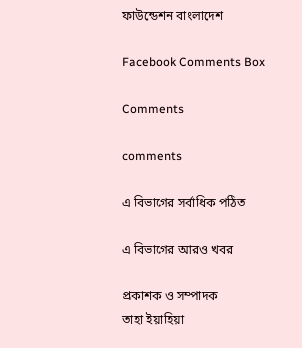ফাউন্ডেশন বাংলাদেশ

Facebook Comments Box

Comments

comments

এ বিভাগের সর্বাধিক পঠিত

এ বিভাগের আরও খবর

প্রকাশক ও সম্পাদক
তাহা ইয়াহিয়া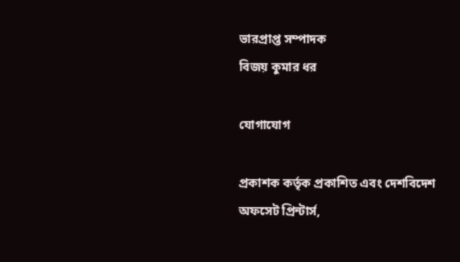ভারপ্রাপ্ত সম্পাদক
বিজয় কুমার ধর

যোগাযোগ

প্রকাশক কর্তৃক প্রকাশিত এবং দেশবিদেশ অফসেট প্রিন্টার্স,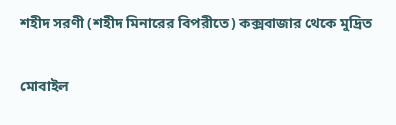শহীদ সরণী (শহীদ মিনারের বিপরীতে) কক্সবাজার থেকে মুদ্রিত

মোবাইল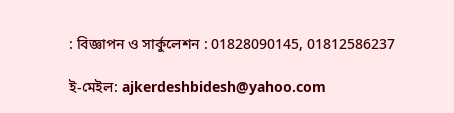: বিজ্ঞাপন ও সার্কুলেশন : 01828090145, 01812586237

ই-মেইল: ajkerdeshbidesh@yahoo.com